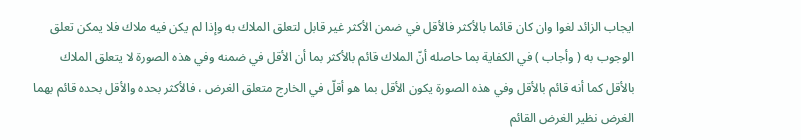ايجاب الزائد لغوا وان كان قائما بالأكثر فالأقل في ضمن الأكثر غير قابل لتعلق الملاك به وإذا لم يكن فيه ملاك فلا يمكن تعلق الوجوب به ( وأجاب ) في الكفاية بما حاصله أنّ الملاك قائم بالأكثر بما أن الأقل في ضمنه وفي هذه الصورة لا يتعلق الملاك بالأقل كما أنه قائم بالأقل وفي هذه الصورة يكون الأقل بما هو أقلّ في الخارج متعلق الغرض ، فالأكثر بحده والأقل بحده قائم بهما الغرض نظير الغرض القائم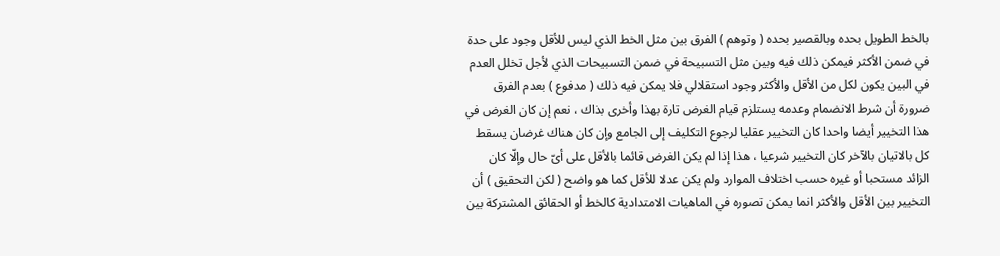بالخط الطويل بحده وبالقصير بحده ( وتوهم ) الفرق بين مثل الخط الذي ليس للأقل وجود على حدة في ضمن الأكثر فيمكن ذلك فيه وبين مثل التسبيحة في ضمن التسبيحات الذي لأجل تخلل العدم في البين يكون لكل من الأقل والأكثر وجود استقلالي فلا يمكن فيه ذلك ( مدفوع ) بعدم الفرق ضرورة أن شرط الانضمام وعدمه يستلزم قيام الغرض تارة بهذا وأخرى بذاك ، نعم إن كان الغرض في هذا التخيير أيضا واحدا كان التخيير عقليا لرجوع التكليف إلى الجامع وإن كان هناك غرضان يسقط كل بالاتيان بالآخر كان التخيير شرعيا ، هذا إذا لم يكن الغرض قائما بالأقل على أىّ حال وإلّا كان الزائد مستحبا أو غيره حسب اختلاف الموارد ولم يكن عدلا للأقل كما هو واضح ( لكن التحقيق ) أن التخيير بين الأقل والأكثر انما يمكن تصوره في الماهيات الامتدادية كالخط أو الحقائق المشتركة بين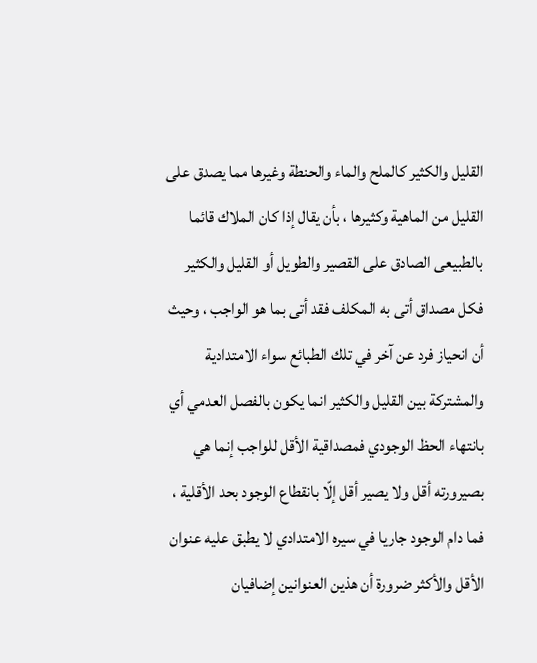القليل والكثير كالملح والماء والحنطة وغيرها مما يصدق على القليل من الماهية وكثيرها ، بأن يقال إذا كان الملاك قائما بالطبيعى الصادق على القصير والطويل أو القليل والكثير فكل مصداق أتى به المكلف فقد أتى بما هو الواجب ، وحيث أن انحياز فرد عن آخر في تلك الطبائع سواء الامتدادية والمشتركة بين القليل والكثير انما يكون بالفصل العدمي أي بانتهاء الحظ الوجودي فمصداقية الأقل للواجب إنما هي بصيرورته أقل ولا يصير أقل إلّا بانقطاع الوجود بحد الأقلية ، فما دام الوجود جاريا في سيره الامتدادي لا يطبق عليه عنوان الأقل والأكثر ضرورة أن هذين العنوانين إضافيان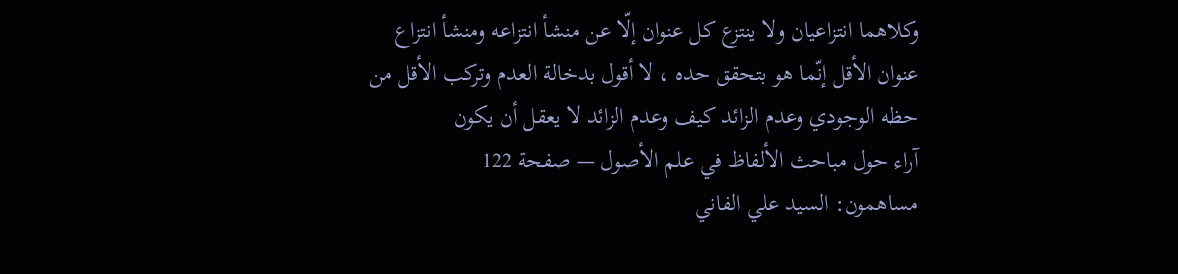وكلاهما انتزاعيان ولا ينتزع كل عنوان إلّا عن منشأ انتزاعه ومنشأ انتزاع عنوان الأقل إنّما هو بتحقق حده ، لا أقول بدخالة العدم وتركب الأقل من حظه الوجودي وعدم الزائد كيف وعدم الزائد لا يعقل أن يكون
آراء حول مباحث الألفاظ في علم الأصول — صفحة 122
مساهمون: السيد علي الفاني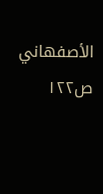الأصفهاني
ص١٢٢